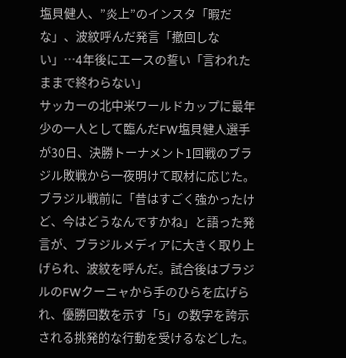塩貝健人、”炎上”のインスタ「暇だな」、波紋呼んだ発言「撤回しない」…4年後にエースの誓い「言われたままで終わらない」
サッカーの北中米ワールドカップに最年少の一人として臨んだFW塩貝健人選手が30日、決勝トーナメント1回戦のブラジル敗戦から一夜明けて取材に応じた。ブラジル戦前に「昔はすごく強かったけど、今はどうなんですかね」と語った発言が、ブラジルメディアに大きく取り上げられ、波紋を呼んだ。試合後はブラジルのFWクーニャから手のひらを広げられ、優勝回数を示す「5」の数字を誇示される挑発的な行動を受けるなどした。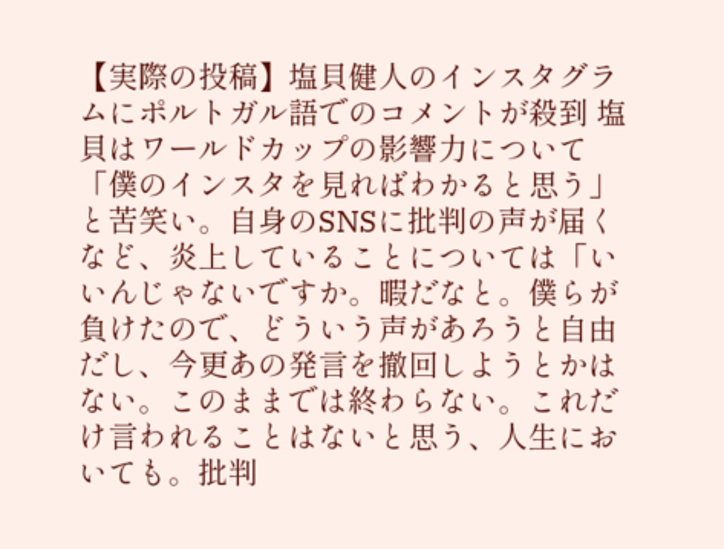【実際の投稿】塩貝健人のインスタグラムにポルトガル語でのコメントが殺到 塩貝はワールドカップの影響力について「僕のインスタを見ればわかると思う」と苦笑い。自身のSNSに批判の声が届くなど、炎上していることについては「いいんじゃないですか。暇だなと。僕らが負けたので、どういう声があろうと自由だし、今更あの発言を撤回しようとかはない。このままでは終わらない。これだけ言われることはないと思う、人生においても。批判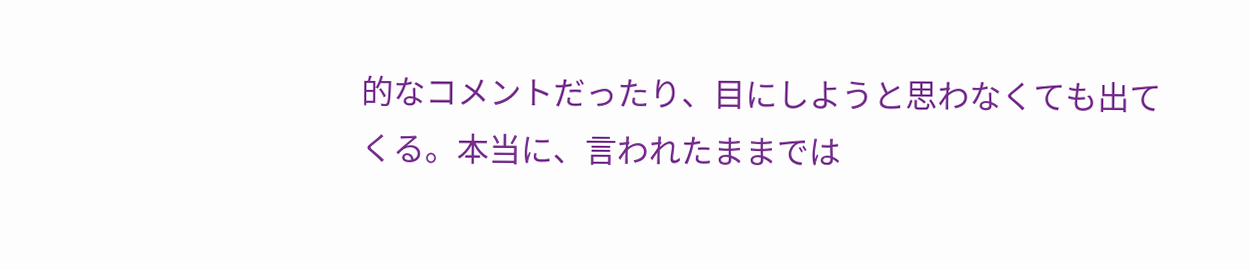的なコメントだったり、目にしようと思わなくても出てくる。本当に、言われたままでは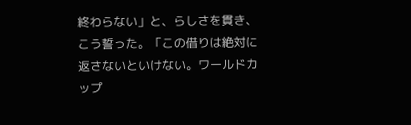終わらない」と、らしさを貫き、こう誓った。「この借りは絶対に返さないといけない。ワールドカップ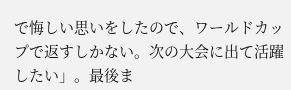で悔しい思いをしたので、ワールドカップで返すしかない。次の大会に出て活躍したい」。最後ま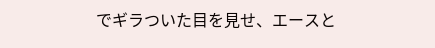でギラついた目を見せ、エースと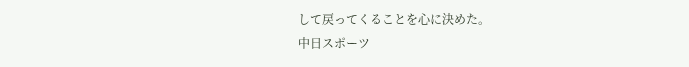して戻ってくることを心に決めた。
中日スポーツ